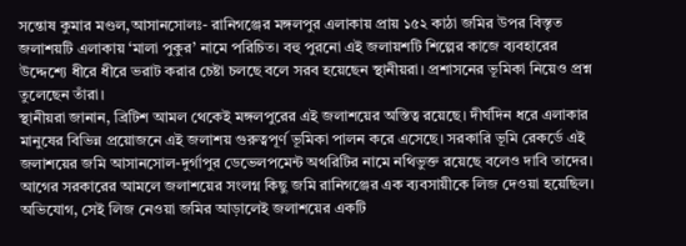সন্তোষ কুমার মণ্ডল,আসানসোলঃ- রানিগঞ্জের মঙ্গলপুর এলাকায় প্রায় ১৫২ কাঠা জমির উপর বিস্তৃত জলাশয়টি এলাকায় ‘মালা পুকুর’ নামে পরিচিত। বহু পুরনো এই জলায়শটি শিল্পের কাজে ব্যবহারের উদ্দেশ্যে ধীরে ধীরে ভরাট করার চেষ্টা চলছে বলে সরব হয়েছেন স্থানীয়রা। প্রশাসনের ভূমিকা নিয়েও প্রশ্ন তুলেছেন তাঁরা।
স্থানীয়রা জানান, ব্রিটিশ আমল থেকেই মঙ্গলপুরের এই জলাশয়ের অস্তিত্ব রয়েছে। দীর্ঘদিন ধরে এলাকার মানুষের বিভিন্ন প্রয়োজনে এই জলাশয় গুরুত্বপূর্ণ ভূমিকা পালন করে এসেছে। সরকারি ভূমি রেকর্ডে এই জলাশয়ের জমি আসানসোল-দুর্গাপুর ডেভেলপমেন্ট অথরিটির নামে নথিভুক্ত রয়েছে বলেও দাবি তাদের। আগের সরকারের আমলে জলাশয়ের সংলগ্ন কিছু জমি রানিগঞ্জের এক ব্যবসায়ীকে লিজ দেওয়া হয়েছিল। অভিযোগ, সেই লিজ নেওয়া জমির আড়ালেই জলাশয়ের একটি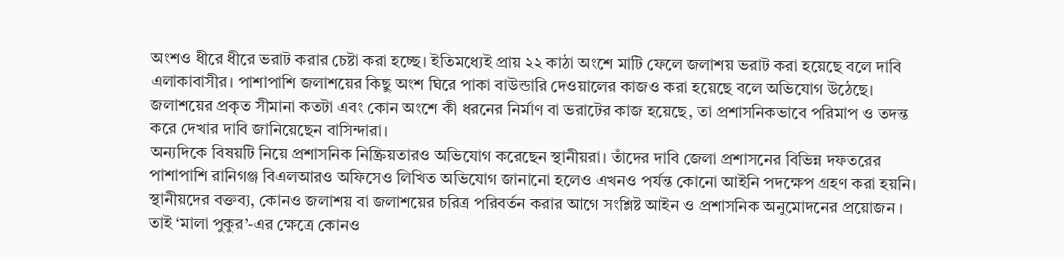অংশও ধীরে ধীরে ভরাট করার চেষ্টা করা হচ্ছে। ইতিমধ্যেই প্রায় ২২ কাঠা অংশে মাটি ফেলে জলাশয় ভরাট করা হয়েছে বলে দাবি এলাকাবাসীর। পাশাপাশি জলাশয়ের কিছু অংশ ঘিরে পাকা বাউন্ডারি দেওয়ালের কাজও করা হয়েছে বলে অভিযোগ উঠেছে। জলাশয়ের প্রকৃত সীমানা কতটা এবং কোন অংশে কী ধরনের নির্মাণ বা ভরাটের কাজ হয়েছে, তা প্রশাসনিকভাবে পরিমাপ ও তদন্ত করে দেখার দাবি জানিয়েছেন বাসিন্দারা।
অন্যদিকে বিষয়টি নিয়ে প্রশাসনিক নিষ্ক্রিয়তারও অভিযোগ করেছেন স্থানীয়রা। তাঁদের দাবি জেলা প্রশাসনের বিভিন্ন দফতরের পাশাপাশি রানিগঞ্জ বিএলআরও অফিসেও লিখিত অভিযোগ জানানো হলেও এখনও পর্যন্ত কোনো আইনি পদক্ষেপ গ্রহণ করা হয়নি।
স্থানীয়দের বক্তব্য, কোনও জলাশয় বা জলাশয়ের চরিত্র পরিবর্তন করার আগে সংশ্লিষ্ট আইন ও প্রশাসনিক অনুমোদনের প্রয়োজন । তাই ‘মালা পুকুর’-এর ক্ষেত্রে কোনও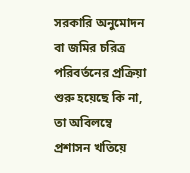সরকারি অনুমোদন বা জমির চরিত্র পরিবর্তনের প্রক্রিয়া শুরু হয়েছে কি না, তা অবিলম্বে প্রশাসন খতিয়ে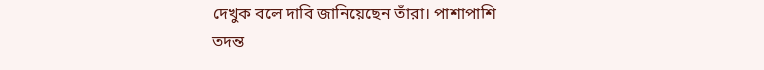দেখুক বলে দাবি জানিয়েছেন তাঁরা। পাশাপাশি
তদন্ত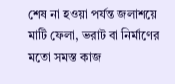শেষ না হওয়া পর্যন্ত জলাশয়ে মাটি ফেলা, ভরাট বা নির্মাণের মতো সমস্ত কাজ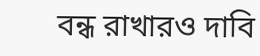বন্ধ রাখারও দাবি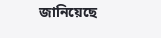জানিয়েছে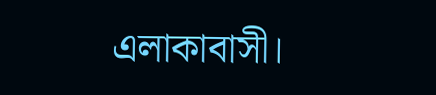এলাকাবাসী।